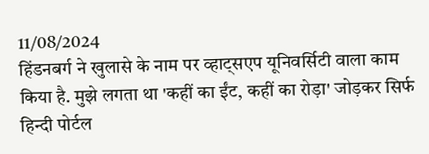11/08/2024
हिंडनबर्ग ने खुलासे के नाम पर व्हाट्सएप यूनिवर्सिटी वाला काम किया है. मुझे लगता था 'कहीं का ईंट, कहीं का रोड़ा' जोड़कर सिर्फ हिन्दी पोर्टल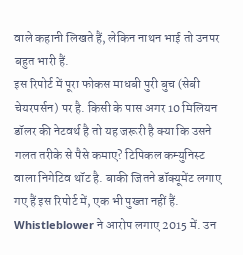वाले कहानी लिखते हैं, लेकिन नाथन भाई तो उनपर बहुत भारी हैं.
इस रिपोर्ट में पूरा फोकस माधबी पुरी बुच (सेबी चेयरपर्सन) पर है. किसी के पास अगर 10 मिलियन डॉलर की नेटवर्थ है तो यह जरूरी है क्या कि उसने गलत तरीके से पैसे कमाए? टिपिकल कम्युनिस्ट वाला निगेटिव थॉट है. बाकी जितने डॉक्यूमेंट लगाए गए हैं इस रिपोर्ट में, एक भी पुख्ता नहीं हैं. Whistleblower ने आरोप लगाए 2015 में. उन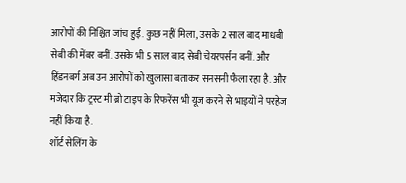आरोपों की निश्चित जांच हुई. कुछ नहीं मिला, उसके 2 साल बाद माधबी सेबी की मेंबर बनीं. उसके भी 5 साल बाद सेबी चेयरपर्सन बनीं. और हिंडनबर्ग अब उन आरोपों को खुलासा बताकर सनसनी फैला रहा है. और मजेदार कि ट्रस्ट मी ब्रो टाइप के रिफरेंस भी यूज करने से भाइयों ने परहेज नहीं किया है.
शॉर्ट सेलिंग के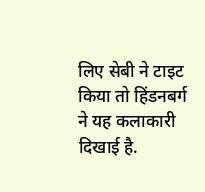लिए सेबी ने टाइट किया तो हिंडनबर्ग ने यह कलाकारी दिखाई है.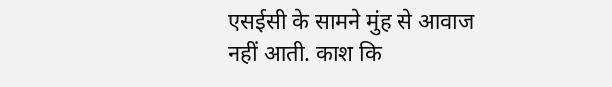एसईसी के सामने मुंह से आवाज नहीं आती. काश कि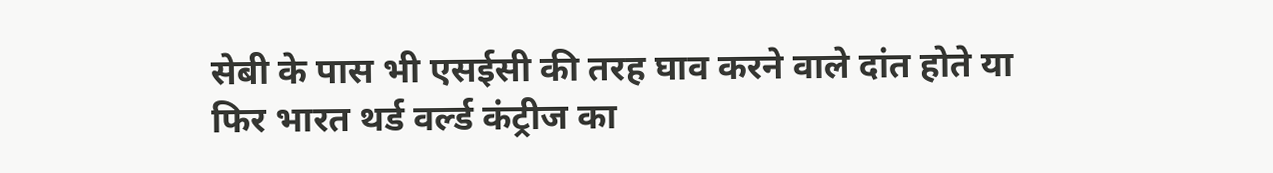सेबी के पास भी एसईसी की तरह घाव करने वाले दांत होते या फिर भारत थर्ड वर्ल्ड कंट्रीज का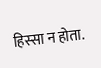हिस्सा न होता.